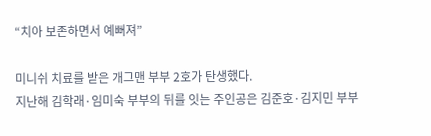“치아 보존하면서 예뻐져”

미니쉬 치료를 받은 개그맨 부부 2호가 탄생했다.
지난해 김학래·임미숙 부부의 뒤를 잇는 주인공은 김준호·김지민 부부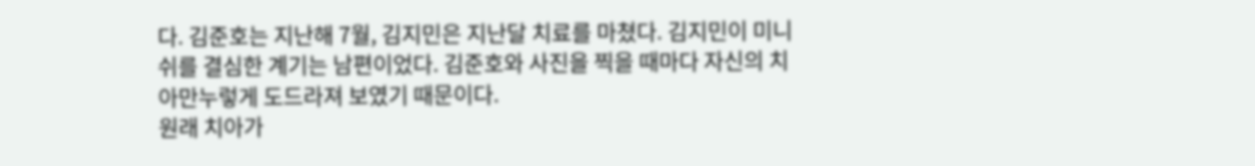다. 김준호는 지난해 7월, 김지민은 지난달 치료를 마쳤다. 김지민이 미니쉬를 결심한 계기는 남편이었다. 김준호와 사진을 찍을 때마다 자신의 치아만누렇게 도드라져 보였기 때문이다.
원래 치아가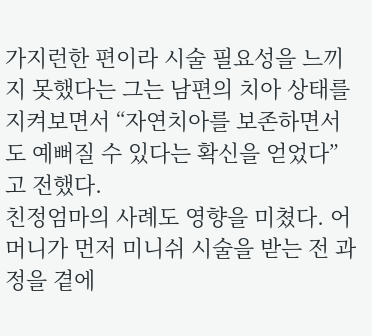가지런한 편이라 시술 필요성을 느끼지 못했다는 그는 남편의 치아 상태를 지켜보면서 “자연치아를 보존하면서도 예뻐질 수 있다는 확신을 얻었다”고 전했다.
친정엄마의 사례도 영향을 미쳤다. 어머니가 먼저 미니쉬 시술을 받는 전 과정을 곁에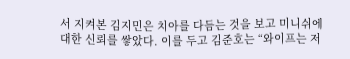서 지켜본 김지민은 치아를 다듬는 것을 보고 미니쉬에 대한 신뢰를 쌓았다. 이를 두고 김준호는 “와이프는 저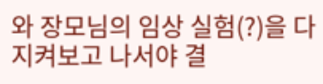와 장모님의 임상 실험(?)을 다 지켜보고 나서야 결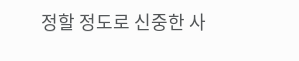정할 정도로 신중한 사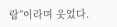람”이라며 웃었다.